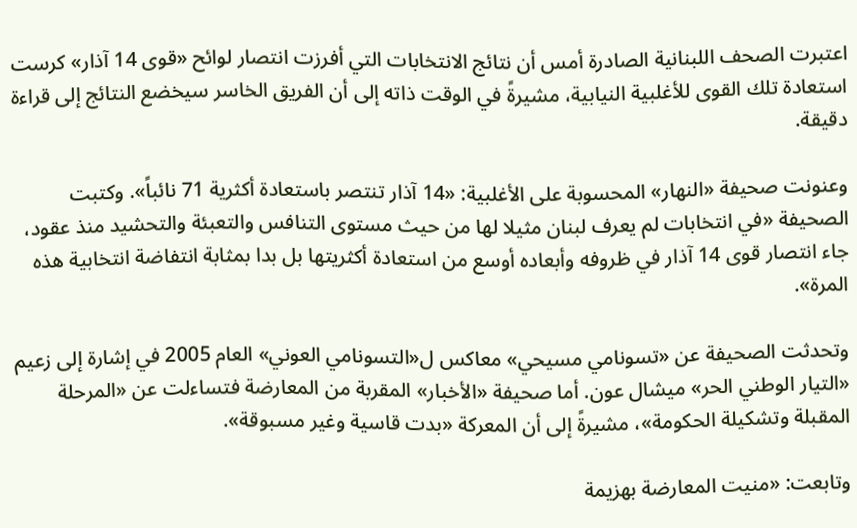اعتبرت الصحف اللبنانية الصادرة أمس أن نتائج الانتخابات التي أفرزت انتصار لوائح «قوى 14 آذار» كرست استعادة تلك القوى للأغلبية النيابية، مشيرةً في الوقت ذاته إلى أن الفريق الخاسر سيخضع النتائج إلى قراءة دقيقة.

وعنونت صحيفة «النهار» المحسوبة على الأغلبية: «14 آذار تنتصر باستعادة أكثرية 71 نائباً». وكتبت الصحيفة «في انتخابات لم يعرف لبنان مثيلا لها من حيث مستوى التنافس والتعبئة والتحشيد منذ عقود، جاء انتصار قوى 14 آذار في ظروفه وأبعاده أوسع من استعادة أكثريتها بل بدا بمثابة انتفاضة انتخابية هذه المرة».

وتحدثت الصحيفة عن «تسونامي مسيحي» معاكس ل«التسونامي العوني» العام 2005 في إشارة إلى زعيم «التيار الوطني الحر» ميشال عون. أما صحيفة «الأخبار» المقربة من المعارضة فتساءلت عن «المرحلة المقبلة وتشكيلة الحكومة»، مشيرةً إلى أن المعركة «بدت قاسية وغير مسبوقة».

وتابعت: «منيت المعارضة بهزيمة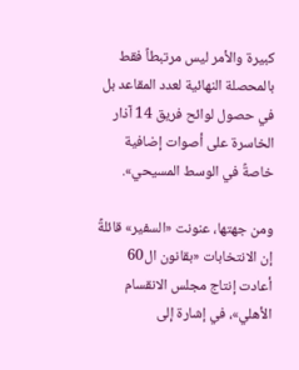كبيرة والأمر ليس مرتبطاً فقط بالمحصلة النهائية لعدد المقاعد بل في حصول لوائح فريق 14 آذار الخاسرة على أصوات إضافية خاصةً في الوسط المسيحي».

ومن جهتها، عنونت «السفير» قائلةً إن الانتخابات «بقانون ال60 أعادت إنتاج مجلس الانقسام الأهلي»، في إشارة إلى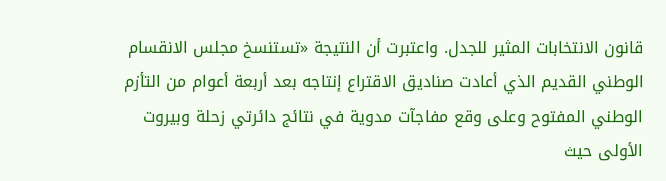قانون الانتخابات المثير للجدل. واعتبرت أن النتيجة «تستنسخ مجلس الانقسام الوطني القديم الذي أعادت صناديق الاقتراع إنتاجه بعد أربعة أعوام من التأزم الوطني المفتوح وعلى وقع مفاجآت مدوية في نتائج دائرتي زحلة وبيروت الأولى حيث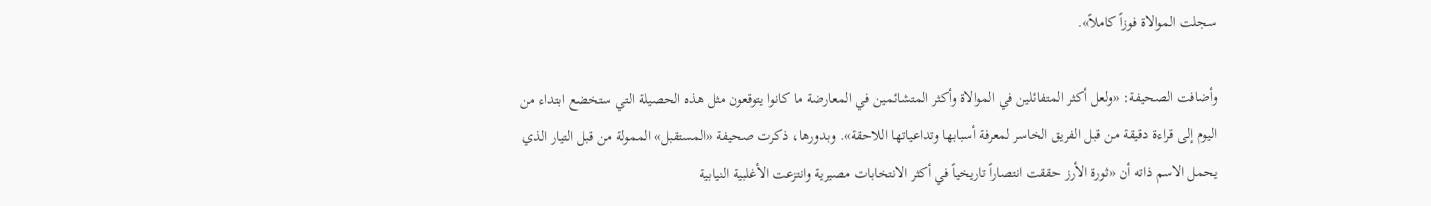سجلت الموالاة فوزاً كاملاً».

وأضافت الصحيفة: «ولعل أكثر المتفائلين في الموالاة وأكثر المتشائمين في المعارضة ما كانوا يتوقعون مثل هذه الحصيلة التي ستخضع ابتداء من اليوم إلى قراءة دقيقة من قبل الفريق الخاسر لمعرفة أسبابها وتداعياتها اللاحقة». وبدورها، ذكرت صحيفة «المستقبل» الممولة من قبل التيار الذي يحمل الاسم ذاته أن «ثورة الأرز حققت انتصاراً تاريخياً في أكثر الانتخابات مصيرية وانتزعت الأغلبية النيابية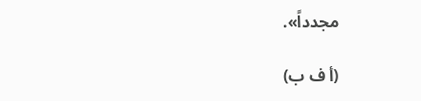مجدداً».

(أ ف ب)